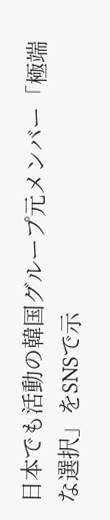日本でも活動の韓国グループ元メンバー「極端な選択」をSNSで示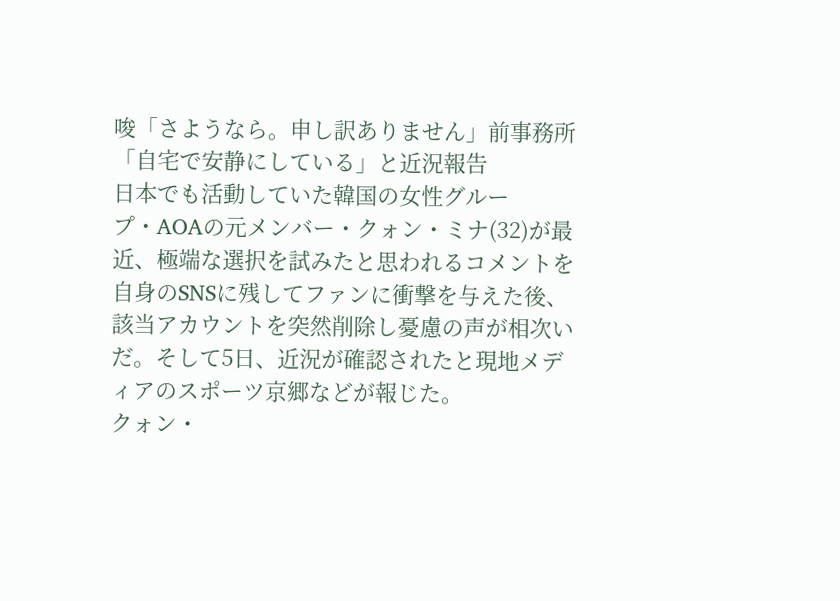唆「さようなら。申し訳ありません」前事務所「自宅で安静にしている」と近況報告
日本でも活動していた韓国の女性グループ・AOAの元メンバー・クォン・ミナ(32)が最近、極端な選択を試みたと思われるコメントを自身のSNSに残してファンに衝撃を与えた後、該当アカウントを突然削除し憂慮の声が相次いだ。そして5日、近況が確認されたと現地メディアのスポーツ京郷などが報じた。
クォン・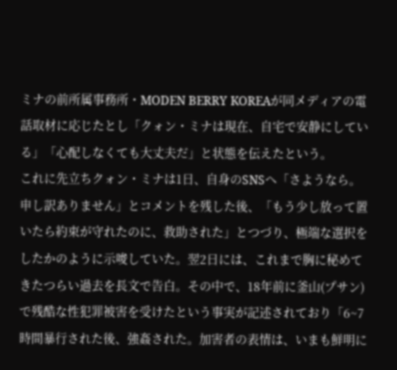ミナの前所属事務所・MODEN BERRY KOREAが同メディアの電話取材に応じたとし「クォン・ミナは現在、自宅で安静にしている」「心配しなくても大丈夫だ」と状態を伝えたという。
これに先立ちクォン・ミナは1日、自身のSNSへ「さようなら。申し訳ありません」とコメントを残した後、「もう少し放って置いたら約束が守れたのに、救助された」とつづり、極端な選択をしたかのように示唆していた。翌2日には、これまで胸に秘めてきたつらい過去を長文で告白。その中で、18年前に釜山(プサン)で残酷な性犯罪被害を受けたという事実が記述されており「6~7時間暴行された後、強姦された。加害者の表情は、いまも鮮明に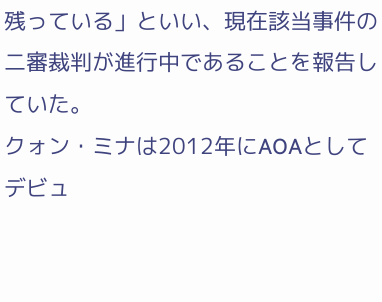残っている」といい、現在該当事件の二審裁判が進行中であることを報告していた。
クォン・ミナは2012年にAOAとしてデビュ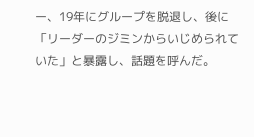ー、19年にグループを脱退し、後に「リーダーのジミンからいじめられていた」と暴露し、話題を呼んだ。